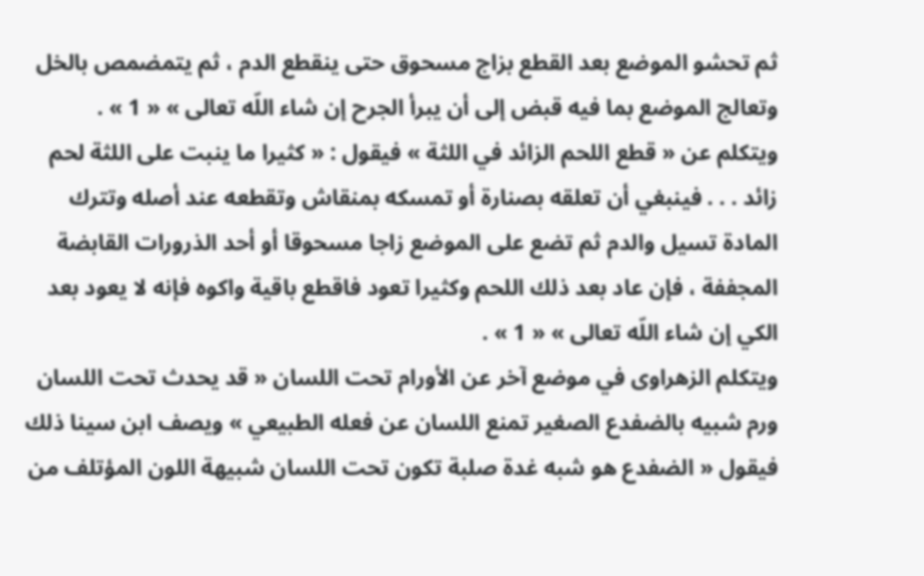ثم تحشو الموضع بعد القطع بزاج مسحوق حتى ينقطع الدم ، ثم يتمضمص بالخل وتعالج الموضع بما فيه قبض إلى أن يبرأ الجرح إن شاء اللّه تعالى » « 1 » .
ويتكلم عن « قطع اللحم الزائد في اللثة » فيقول : « كثيرا ما ينبت على اللثة لحم زائد . . . فينبغي أن تعلقه بصنارة أو تمسكه بمنقاش وتقطعه عند أصله وتترك المادة تسيل والدم ثم تضع على الموضع زاجا مسحوقا أو أحد الذرورات القابضة المجففة ، فإن عاد بعد ذلك اللحم وكثيرا تعود فاقطع باقية واكوه فإنه لا يعود بعد الكي إن شاء اللّه تعالى » « 1 » .
ويتكلم الزهراوى في موضع آخر عن الأورام تحت اللسان « قد يحدث تحت اللسان ورم شبيه بالضفدع الصغير تمنع اللسان عن فعله الطبيعي » ويصف ابن سينا ذلك فيقول « الضفدع هو شبه غدة صلبة تكون تحت اللسان شبيهة اللون المؤتلف من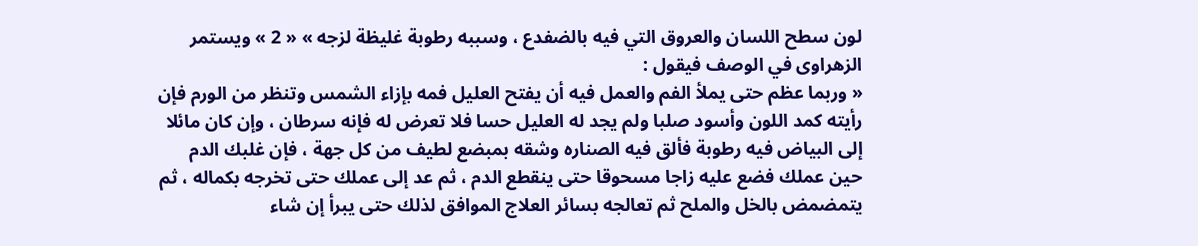لون سطح اللسان والعروق التي فيه بالضفدع ، وسببه رطوبة غليظة لزجه » « 2 » ويستمر الزهراوى في الوصف فيقول :
« وربما عظم حتى يملأ الفم والعمل فيه أن يفتح العليل فمه بإزاء الشمس وتنظر من الورم فإن رأيته كمد اللون وأسود صلبا ولم يجد له العليل حسا فلا تعرض له فإنه سرطان ، وإن كان مائلا إلى البياض فيه رطوبة فألق فيه الصناره وشقه بمبضع لطيف من كل جهة ، فإن غلبك الدم حين عملك فضع عليه زاجا مسحوقا حتى ينقطع الدم ، ثم عد إلى عملك حتى تخرجه بكماله ، ثم يتمضمض بالخل والملح ثم تعالجه بسائر العلاج الموافق لذلك حتى يبرأ إن شاء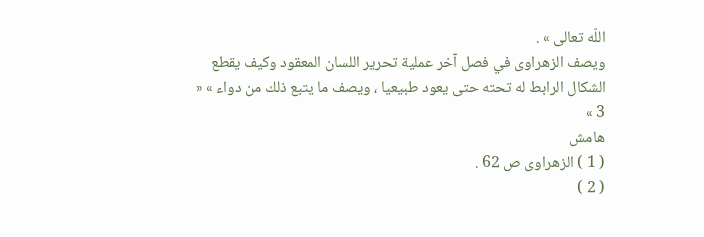اللّه تعالى » .
ويصف الزهراوى في فصل آخر عملية تحرير اللسان المعقود وكيف يقطع الشكال الرابط له تحته حتى يعود طبيعيا ، ويصف ما يتبع ذلك من دواء » « 3 »
هامش
( 1 ) الزهراوى ص 62 .
( 2 )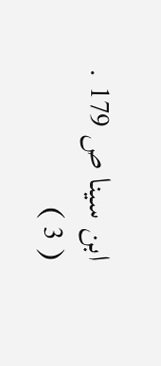ابن سينا ص 179 .
( 3 )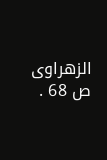الزهراوى ص 68 .